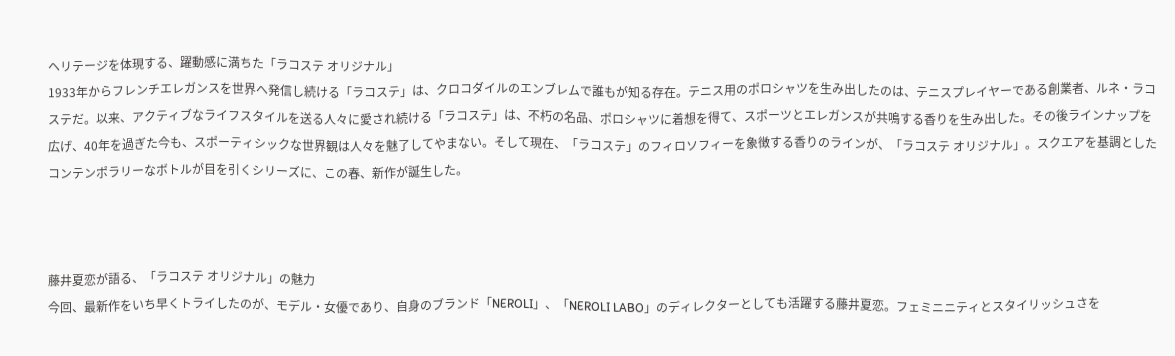ヘリテージを体現する、躍動感に満ちた「ラコステ オリジナル」
1933年からフレンチエレガンスを世界へ発信し続ける「ラコステ」は、クロコダイルのエンブレムで誰もが知る存在。テニス用のポロシャツを生み出したのは、テニスプレイヤーである創業者、ルネ・ラコステだ。以来、アクティブなライフスタイルを送る人々に愛され続ける「ラコステ」は、不朽の名品、ポロシャツに着想を得て、スポーツとエレガンスが共鳴する香りを生み出した。その後ラインナップを広げ、40年を過ぎた今も、スポーティシックな世界観は人々を魅了してやまない。そして現在、「ラコステ」のフィロソフィーを象徴する香りのラインが、「ラコステ オリジナル」。スクエアを基調としたコンテンポラリーなボトルが目を引くシリーズに、この春、新作が誕生した。



藤井夏恋が語る、「ラコステ オリジナル」の魅力
今回、最新作をいち早くトライしたのが、モデル・女優であり、自身のブランド「NEROLI」、「NEROLI LABO」のディレクターとしても活躍する藤井夏恋。フェミニニティとスタイリッシュさを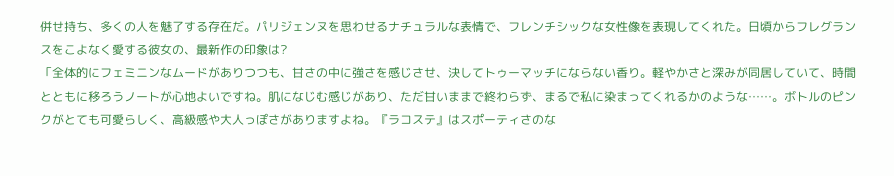併せ持ち、多くの人を魅了する存在だ。パリジェンヌを思わせるナチュラルな表情で、フレンチシックな女性像を表現してくれた。日頃からフレグランスをこよなく愛する彼女の、最新作の印象は?
「全体的にフェミニンなムードがありつつも、甘さの中に強さを感じさせ、決してトゥーマッチにならない香り。軽やかさと深みが同居していて、時間とともに移ろうノートが心地よいですね。肌になじむ感じがあり、ただ甘いままで終わらず、まるで私に染まってくれるかのような……。ボトルのピンクがとても可愛らしく、高級感や大人っぽさがありますよね。『ラコステ』はスポーティさのな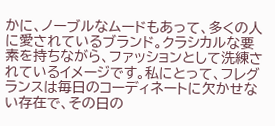かに、ノーブルなムードもあって、多くの人に愛されているブランド。クラシカルな要素を持ちながら、ファッションとして洗練されているイメージです。私にとって、フレグランスは毎日のコーディネートに欠かせない存在で、その日の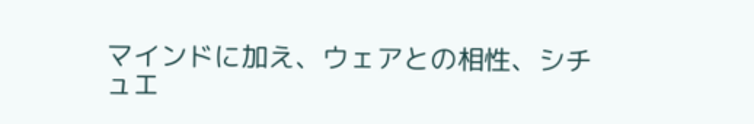マインドに加え、ウェアとの相性、シチュエ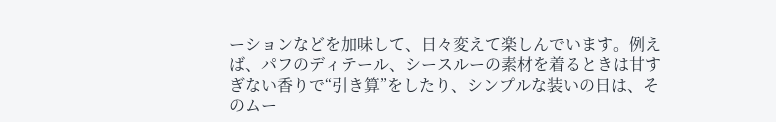ーションなどを加味して、日々変えて楽しんでいます。例えば、パフのディテール、シースルーの素材を着るときは甘すぎない香りで“引き算”をしたり、シンプルな装いの日は、そのムー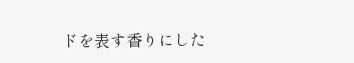ドを表す香りにした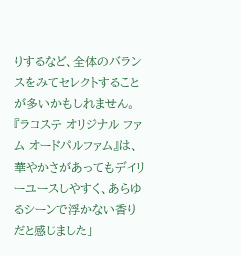りするなど、全体のバランスをみてセレクトすることが多いかもしれません。『ラコステ オリジナル ファム オードパルファム』は、華やかさがあってもデイリーユースしやすく、あらゆるシーンで浮かない香りだと感じました」